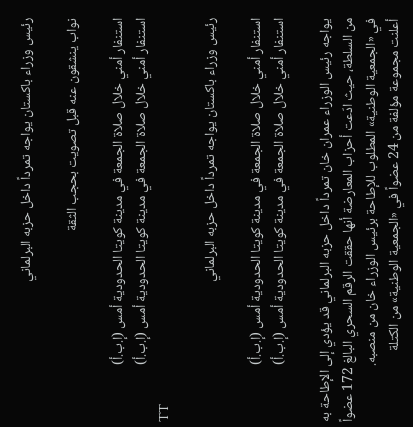رئيس وزراء باكستان يواجه تمرداً داخل حزبه البرلماني

نواب ينشقون عنه قبل تصويت بحجب الثقة

استنفار أمني خلال صلاة الجمعة في مدينة كويتا الحدودية أمس (إ.ب.أ)
استنفار أمني خلال صلاة الجمعة في مدينة كويتا الحدودية أمس (إ.ب.أ)
TT

رئيس وزراء باكستان يواجه تمرداً داخل حزبه البرلماني

استنفار أمني خلال صلاة الجمعة في مدينة كويتا الحدودية أمس (إ.ب.أ)
استنفار أمني خلال صلاة الجمعة في مدينة كويتا الحدودية أمس (إ.ب.أ)

يواجه رئيس الوزراء عمران خان تمرداً داخل حزبه البرلماني قد يؤدي إلى الإطاحة به من السلطة، حيث ادّعت أحزاب المعارضة أنها حققت الرقم السحري البالغ 172 عضواً في «الجمعية الوطنية» المطلوب للإطاحة برئيس الوزراء خان من منصبه.
أعلنت مجموعة مؤلفة من 24 عضواً في «الجمعية الوطنية» من الكتلة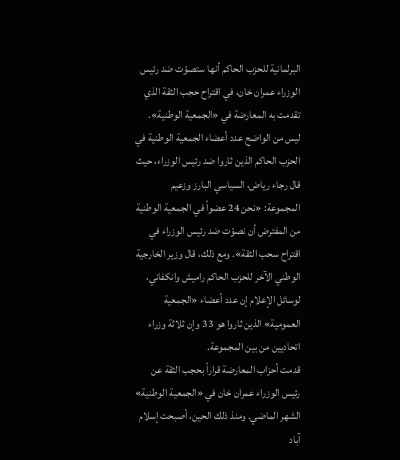البرلمانية للحزب الحاكم أنها ستصوّت ضد رئيس الوزراء عمران خان، في اقتراح حجب الثقة الذي تقدمت به المعارضة في «الجمعية الوطنية». ليس من الواضح عدد أعضاء الجمعية الوطنية في الحزب الحاكم الذين ثاروا ضد رئيس الوزراء، حيث قال رجاء رياض، السياسي البارز وزعيم المجموعة: «نحن 24 عضواً في الجمعية الوطنية من المفترض أن نصوّت ضد رئيس الوزراء في اقتراح سحب الثقة». ومع ذلك، قال وزير الخارجية الوطني الآخر للحزب الحاكم راميش وانكفاني، لوسائل الإعلام إن عدد أعضاء «الجمعية العمومية» الذين ثاروا هو 33 وإن ثلاثة وزراء اتحاديين من بين المجموعة.
قدمت أحزاب المعارضة قراراً بحجب الثقة عن رئيس الوزراء عمران خان في «الجمعية الوطنية» الشهر الماضي. ومنذ ذلك الحين، أصبحت إسلام آباد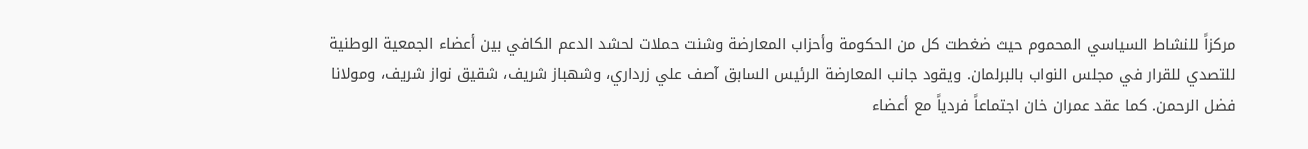مركزاً للنشاط السياسي المحموم حيث ضغطت كل من الحكومة وأحزاب المعارضة وشنت حملات لحشد الدعم الكافي بين أعضاء الجمعية الوطنية للتصدي للقرار في مجلس النواب بالبرلمان. ويقود جانب المعارضة الرئيس السابق آصف علي زرداري، وشهباز شريف، شقيق نواز شريف، ومولانا فضل الرحمن. كما عقد عمران خان اجتماعاً فردياً مع أعضاء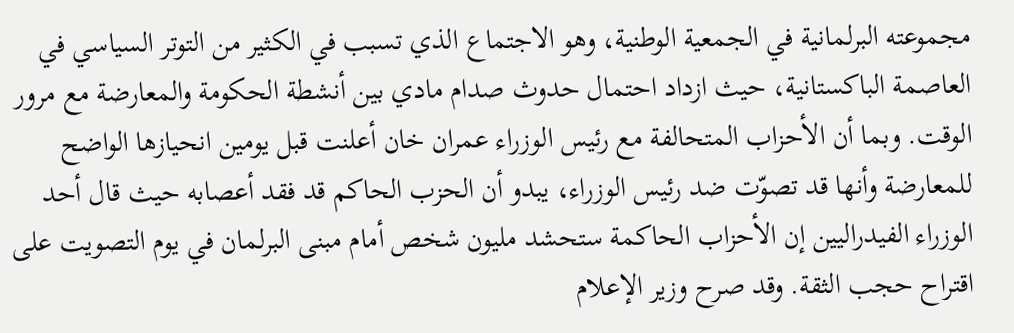مجموعته البرلمانية في الجمعية الوطنية، وهو الاجتماع الذي تسبب في الكثير من التوتر السياسي في العاصمة الباكستانية، حيث ازداد احتمال حدوث صدام مادي بين أنشطة الحكومة والمعارضة مع مرور الوقت. وبما أن الأحزاب المتحالفة مع رئيس الوزراء عمران خان أعلنت قبل يومين انحيازها الواضح للمعارضة وأنها قد تصوّت ضد رئيس الوزراء، يبدو أن الحزب الحاكم قد فقد أعصابه حيث قال أحد الوزراء الفيدراليين إن الأحزاب الحاكمة ستحشد مليون شخص أمام مبنى البرلمان في يوم التصويت على اقتراح حجب الثقة. وقد صرح وزير الإعلام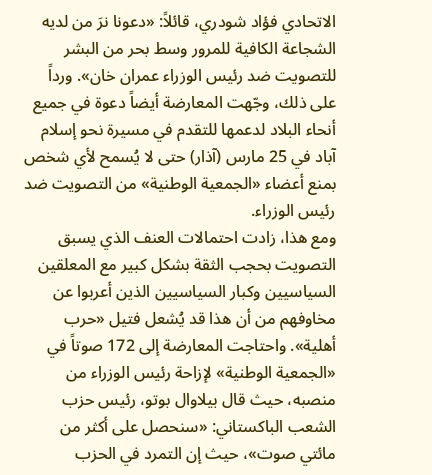الاتحادي فؤاد شودري، قائلاً: «دعونا نرَ من لديه الشجاعة الكافية للمرور وسط بحر من البشر للتصويت ضد رئيس الوزراء عمران خان». ورداً على ذلك، وجّهت المعارضة أيضاً دعوة في جميع أنحاء البلاد لدعمها للتقدم في مسيرة نحو إسلام آباد في 25 مارس (آذار) حتى لا يُسمح لأي شخص بمنع أعضاء «الجمعية الوطنية» من التصويت ضد رئيس الوزراء.
ومع هذا، زادت احتمالات العنف الذي يسبق التصويت بحجب الثقة بشكل كبير مع المعلقين السياسيين وكبار السياسيين الذين أعربوا عن مخاوفهم من أن هذا قد يُشعل فتيل «حرب أهلية». واحتاجت المعارضة إلى 172 صوتاً في «الجمعية الوطنية» لإزاحة رئيس الوزراء من منصبه، حيث قال بيلاوال بوتو، رئيس حزب الشعب الباكستاني: «سنحصل على أكثر من مائتي صوت»، حيث إن التمرد في الحزب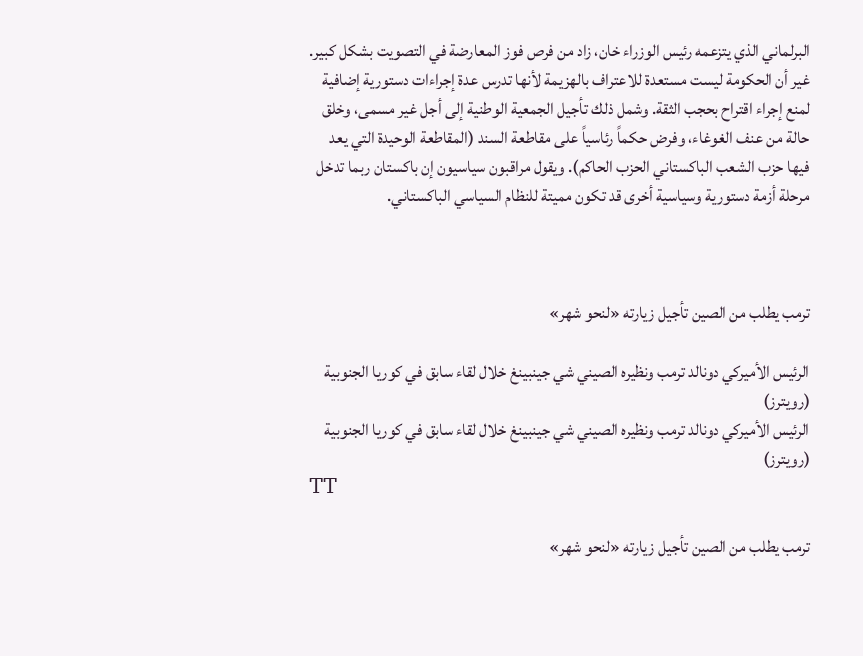البرلماني الذي يتزعمه رئيس الوزراء خان، زاد من فرص فوز المعارضة في التصويت بشكل كبير.
غير أن الحكومة ليست مستعدة للاعتراف بالهزيمة لأنها تدرس عدة إجراءات دستورية إضافية لمنع إجراء اقتراح بحجب الثقة. وشمل ذلك تأجيل الجمعية الوطنية إلى أجل غير مسمى، وخلق حالة من عنف الغوغاء، وفرض حكماً رئاسياً على مقاطعة السند (المقاطعة الوحيدة التي يعد فيها حزب الشعب الباكستاني الحزب الحاكم). ويقول مراقبون سياسيون إن باكستان ربما تدخل مرحلة أزمة دستورية وسياسية أخرى قد تكون مميتة للنظام السياسي الباكستاني.



ترمب يطلب من الصين تأجيل زيارته «لنحو شهر»

الرئيس الأميركي دونالد ترمب ونظيره الصيني شي جينبينغ خلال لقاء سابق في كوريا الجنوبية (رويترز)
الرئيس الأميركي دونالد ترمب ونظيره الصيني شي جينبينغ خلال لقاء سابق في كوريا الجنوبية (رويترز)
TT

ترمب يطلب من الصين تأجيل زيارته «لنحو شهر»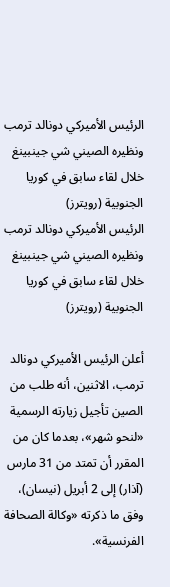الرئيس الأميركي دونالد ترمب ونظيره الصيني شي جينبينغ خلال لقاء سابق في كوريا الجنوبية (رويترز)
الرئيس الأميركي دونالد ترمب ونظيره الصيني شي جينبينغ خلال لقاء سابق في كوريا الجنوبية (رويترز)

أعلن الرئيس الأميركي دونالد ترمب، الاثنين، أنه طلب من الصين تأجيل زيارته الرسمية «لنحو شهر»، بعدما كان من المقرر أن تمتد من 31 مارس (آذار) إلى 2 أبريل (نيسان)، وفق ما ذكرته «وكالة الصحافة الفرنسية».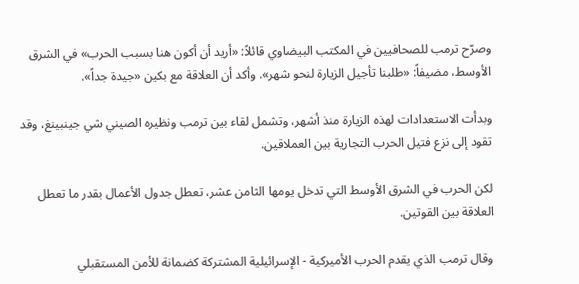وصرّح ترمب للصحافيين في المكتب البيضاوي قائلاً: «أريد أن أكون هنا بسبب الحرب» في الشرق الأوسط، مضيفاً: «طلبنا تأجيل الزيارة لنحو شهر». وأكد أن العلاقة مع بكين «جيدة جداً».

وبدأت الاستعدادات لهذه الزيارة منذ أشهر، وتشمل لقاء بين ترمب ونظيره الصيني شي جينبينغ، وقد تقود إلى نزع فتيل الحرب التجارية بين العملاقين.

لكن الحرب في الشرق الأوسط التي تدخل يومها الثامن عشر، تعطل جدول الأعمال بقدر ما تعطل العلاقة بين القوتين.

وقال ترمب الذي يقدم الحرب الأميركية - الإسرائيلية المشتركة كضمانة للأمن المستقبلي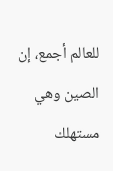للعالم أجمع، إن الصين وهي مستهلك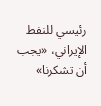رئيسي للنفط الإيراني، «يجب أن تشكرنا»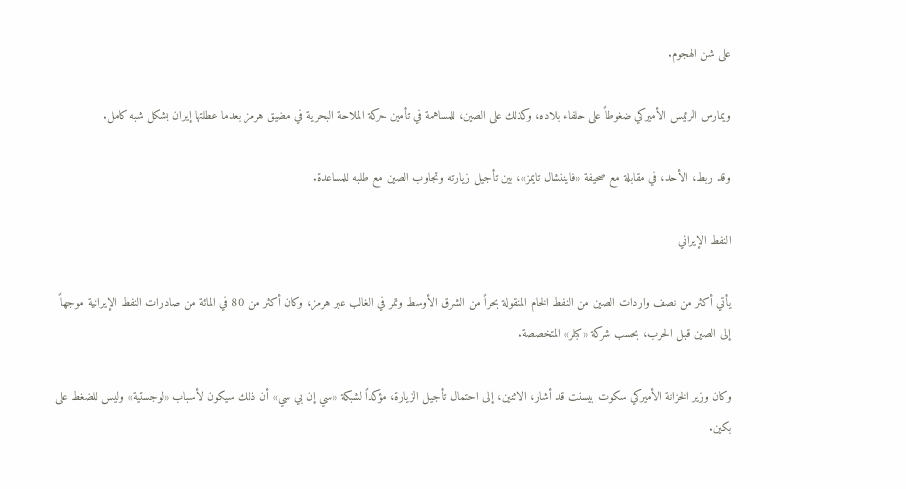على شن الهجوم.

ويمارس الرئيس الأميركي ضغوطاً على حلفاء بلاده، وكذلك على الصين، للمساهمة في تأمين حركة الملاحة البحرية في مضيق هرمز بعدما عطلتها إيران بشكل شبه كامل.

وقد ربط، الأحد، في مقابلة مع صحيفة «فايننشال تايمز»، بين تأجيل زيارته وتجاوب الصين مع طلبه للمساعدة.

النفط الإيراني

يأتي أكثر من نصف واردات الصين من النفط الخام المنقولة بحراً من الشرق الأوسط وتمر في الغالب عبر هرمز، وكان أكثر من 80 في المائة من صادرات النفط الإيرانية موجهاً إلى الصين قبل الحرب، بحسب شركة «كبلر» المتخصصة.

وكان وزير الخزانة الأميركي سكوت بيسنت قد أشار، الاثنين، إلى احتمال تأجيل الزيارة، مؤكداً لشبكة «سي إن بي سي» أن ذلك سيكون لأسباب «لوجستية» وليس للضغط على بكين.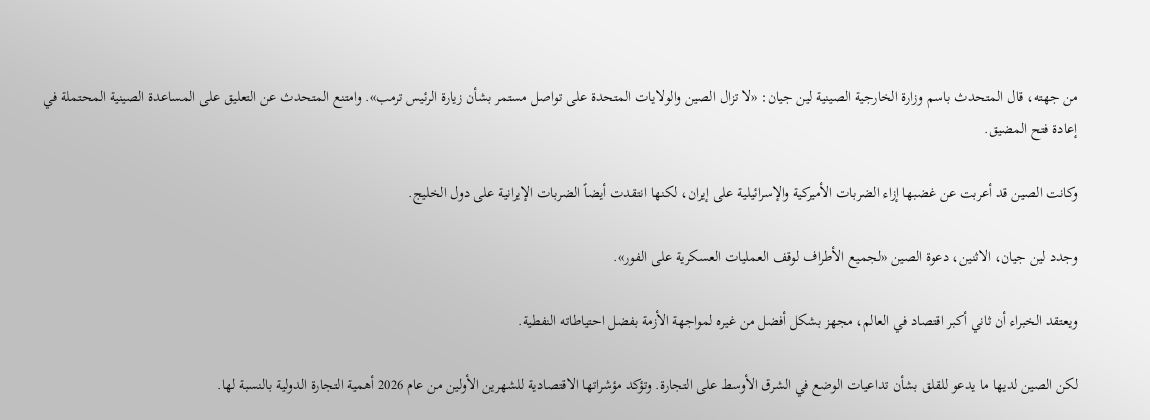من جهته، قال المتحدث باسم وزارة الخارجية الصينية لين جيان: «لا تزال الصين والولايات المتحدة على تواصل مستمر بشأن زيارة الرئيس ترمب». وامتنع المتحدث عن التعليق على المساعدة الصينية المحتملة في إعادة فتح المضيق.

وكانت الصين قد أعربت عن غضبها إزاء الضربات الأميركية والإسرائيلية على إيران، لكنها انتقدت أيضاً الضربات الإيرانية على دول الخليج.

وجدد لين جيان، الاثنين، دعوة الصين «لجميع الأطراف لوقف العمليات العسكرية على الفور».

ويعتقد الخبراء أن ثاني أكبر اقتصاد في العالم، مجهز بشكل أفضل من غيره لمواجهة الأزمة بفضل احتياطاته النفطية.

لكن الصين لديها ما يدعو للقلق بشأن تداعيات الوضع في الشرق الأوسط على التجارة. وتؤكد مؤشراتها الاقتصادية للشهرين الأولين من عام 2026 أهمية التجارة الدولية بالنسبة لها.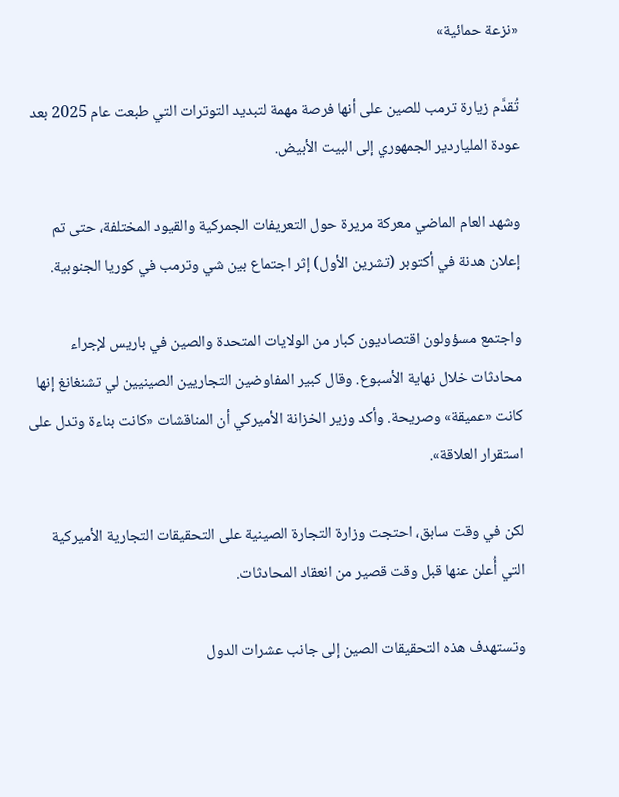«نزعة حمائية»

تُقدَّم زيارة ترمب للصين على أنها فرصة مهمة لتبديد التوترات التي طبعت عام 2025 بعد عودة الملياردير الجمهوري إلى البيت الأبيض.

وشهد العام الماضي معركة مريرة حول التعريفات الجمركية والقيود المختلفة، حتى تم إعلان هدنة في أكتوبر (تشرين الأول) إثر اجتماع بين شي وترمب في كوريا الجنوبية.

واجتمع مسؤولون اقتصاديون كبار من الولايات المتحدة والصين في باريس لإجراء محادثات خلال نهاية الأسبوع. وقال كبير المفاوضين التجاريين الصينيين لي تشنغانغ إنها كانت «عميقة» وصريحة. وأكد وزير الخزانة الأميركي أن المناقشات «كانت بناءة وتدل على استقرار العلاقة».

لكن في وقت سابق، احتجت وزارة التجارة الصينية على التحقيقات التجارية الأميركية التي أُعلن عنها قبل وقت قصير من انعقاد المحادثات.

وتستهدف هذه التحقيقات الصين إلى جانب عشرات الدول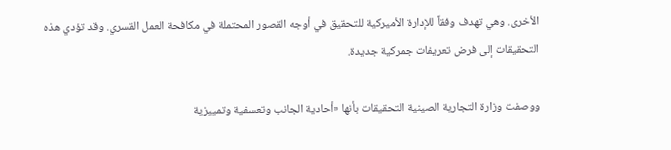الأخرى. وهي تهدف وفقاً للإدارة الأميركية للتحقيق في أوجه القصور المحتملة في مكافحة العمل القسري. وقد تؤدي هذه التحقيقات إلى فرض تعريفات جمركية جديدة.

ووصفت وزارة التجارية الصينية التحقيقات بأنها «أحادية الجانب وتعسفية وتمييزية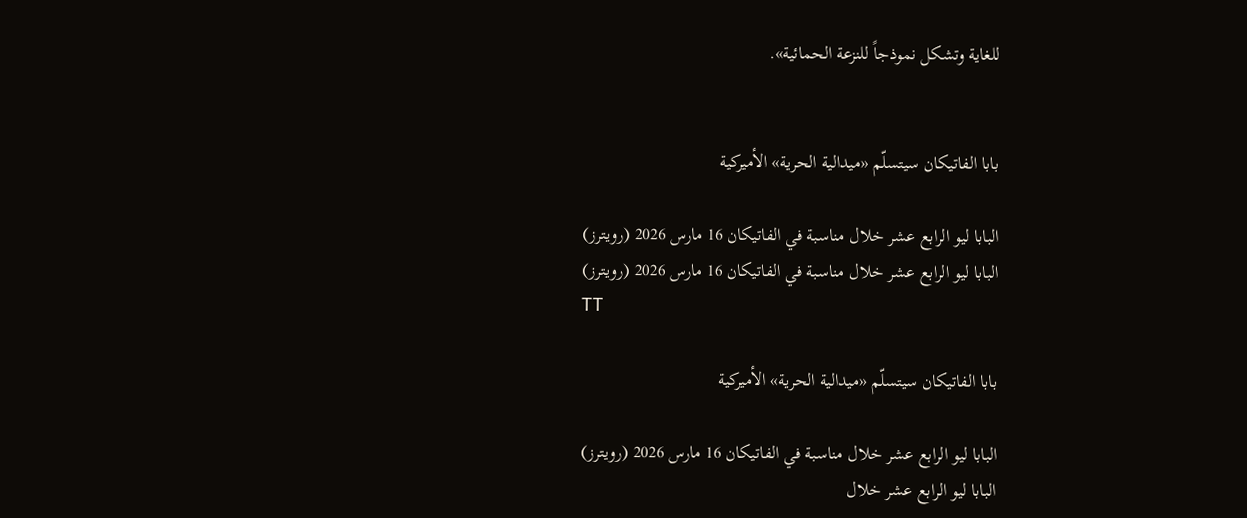للغاية وتشكل نموذجاً للنزعة الحمائية».


بابا الفاتيكان سيتسلّم «ميدالية الحرية» الأميركية

البابا ليو الرابع عشر خلال مناسبة في الفاتيكان 16 مارس 2026 (رويترز)
البابا ليو الرابع عشر خلال مناسبة في الفاتيكان 16 مارس 2026 (رويترز)
TT

بابا الفاتيكان سيتسلّم «ميدالية الحرية» الأميركية

البابا ليو الرابع عشر خلال مناسبة في الفاتيكان 16 مارس 2026 (رويترز)
البابا ليو الرابع عشر خلال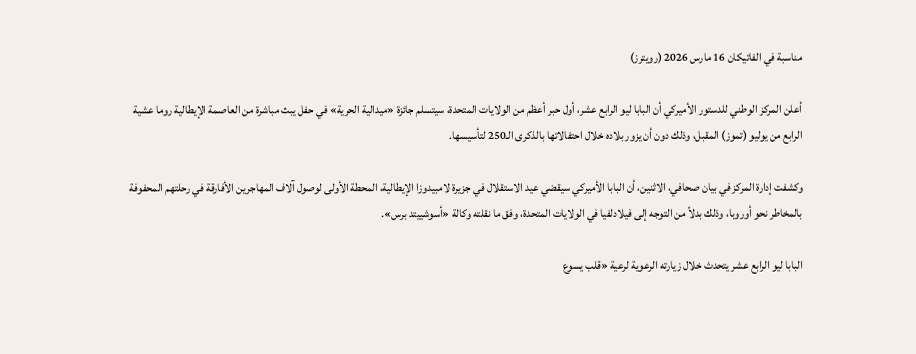مناسبة في الفاتيكان 16 مارس 2026 (رويترز)

أعلن المركز الوطني للدستور الأميركي أن البابا ليو الرابع عشر، أول حبر أعظم من الولايات المتحدة، سيتسلم جائزة «ميدالية الحرية» في حفل يبث مباشرة من العاصمة الإيطالية روما عشية الرابع من يوليو (تموز) المقبل، وذلك دون أن يزور بلاده خلال احتفالاتها بالذكرى الـ250 لتأسيسها.

وكشفت إدارة المركز في بيان صحافي، الاثنين، أن البابا الأميركي سيقضي عيد الاستقلال في جزيرة لامبيدوزا الإيطالية، المحطة الأولى لوصول آلاف المهاجرين الأفارقة في رحلتهم المحفوفة بالمخاطر نحو أوروبا، وذلك بدلاً من التوجه إلى فيلادلفيا في الولايات المتحدة، وفق ما نقلته وكالة «أسوشييتد برس».

البابا ليو الرابع عشر يتحدث خلال زيارته الرعوية لرعية «قلب يسوع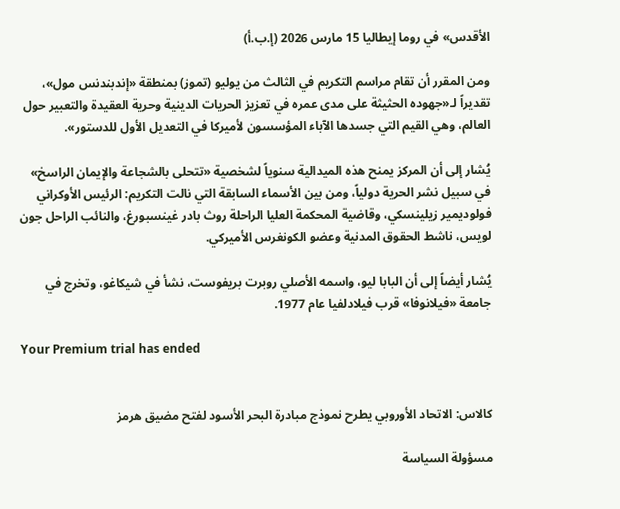الأقدس» في روما إيطاليا 15 مارس 2026 (إ.ب.أ)

ومن المقرر أن تقام مراسم التكريم في الثالث من يوليو (تموز) بمنطقة «إندبندنس مول»، تقديراً لـ«جهوده الحثيثة على مدى عمره في تعزيز الحريات الدينية وحرية العقيدة والتعبير حول العالم، وهي القيم التي جسدها الآباء المؤسسون لأميركا في التعديل الأول للدستور».

يُشار إلى أن المركز يمنح هذه الميدالية سنوياً لشخصية «تتحلى بالشجاعة والإيمان الراسخ» في سبيل نشر الحرية دولياً، ومن بين الأسماء السابقة التي نالت التكريم: الرئيس الأوكراني فولوديمير زيلينسكي، وقاضية المحكمة العليا الراحلة روث بادر غينسبورغ، والنائب الراحل جون لويس، ناشط الحقوق المدنية وعضو الكونغرس الأميركي.

يُشار أيضاً إلى أن البابا ليو، واسمه الأصلي روبرت بريفوست، نشأ في شيكاغو، وتخرج في جامعة «فيلانوفا» قرب فيلادلفيا عام 1977.

Your Premium trial has ended


كالاس: الاتحاد الأوروبي يطرح نموذج مبادرة البحر الأسود لفتح مضيق هرمز

مسؤولة السياسة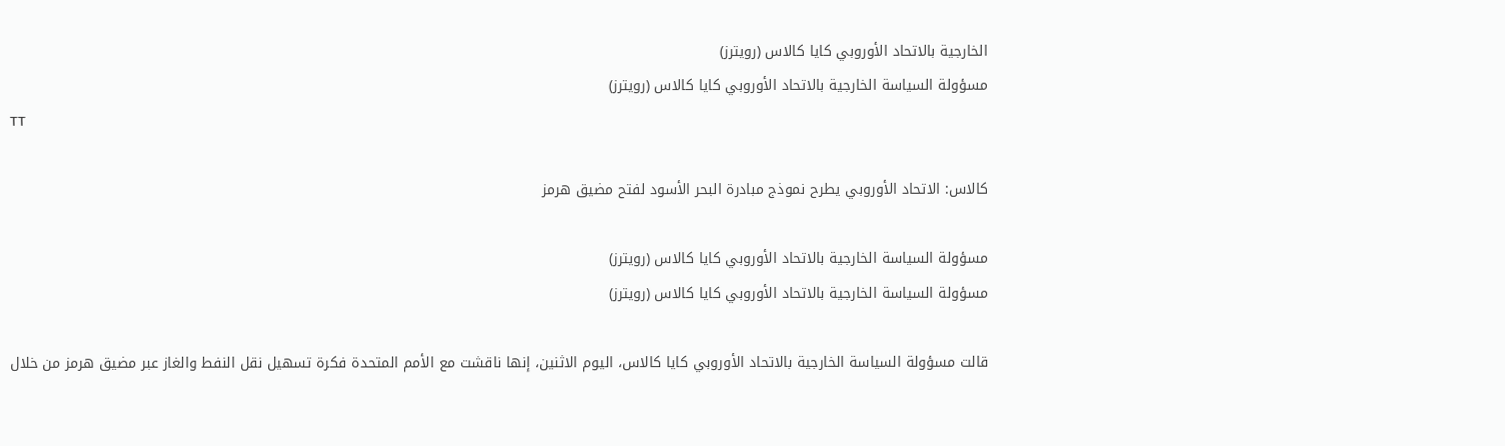الخارجية بالاتحاد الأوروبي كايا كالاس ‌(رويترز)
مسؤولة السياسة الخارجية بالاتحاد الأوروبي كايا كالاس ‌(رويترز)
TT

كالاس: الاتحاد الأوروبي يطرح نموذج مبادرة البحر الأسود لفتح مضيق هرمز

مسؤولة السياسة الخارجية بالاتحاد الأوروبي كايا كالاس ‌(رويترز)
مسؤولة السياسة الخارجية بالاتحاد الأوروبي كايا كالاس ‌(رويترز)

قالت مسؤولة السياسة الخارجية بالاتحاد الأوروبي كايا كالاس، اليوم ‌الاثنين، إنها ناقشت مع الأمم المتحدة فكرة تسهيل نقل النفط والغاز عبر مضيق هرمز من خلال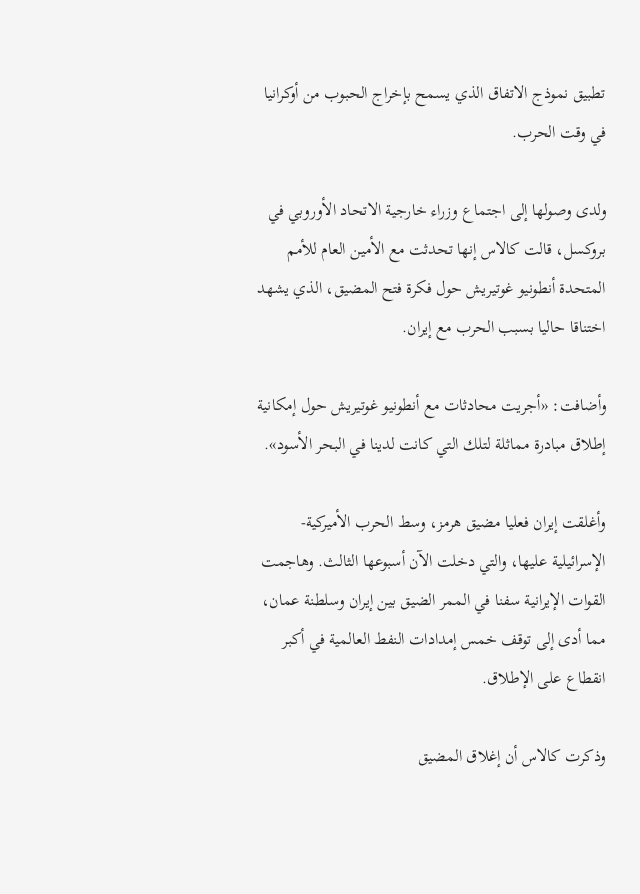تطبيق نموذج الاتفاق الذي يسمح بإخراج الحبوب من أوكرانيا في وقت الحرب.

ولدى وصولها إلى اجتماع وزراء خارجية الاتحاد الأوروبي في بروكسل، قالت كالاس إنها تحدثت مع الأمين العام للأمم المتحدة أنطونيو غوتيريش حول فكرة فتح المضيق، الذي يشهد اختناقا حاليا بسبب ‌الحرب مع ‌إيران.

وأضافت: «أجريت محادثات مع أنطونيو غوتيريش ‌حول إمكانية إطلاق مبادرة مماثلة لتلك التي كانت لدينا في البحر الأسود».

وأغلقت إيران فعليا مضيق هرمز، وسط الحرب الأميركية-الإسرائيلية عليها، والتي دخلت الآن أسبوعها الثالث. وهاجمت القوات الإيرانية سفنا في الممر الضيق بين إيران وسلطنة عمان، مما أدى إلى توقف خمس إمدادات النفط العالمية في أكبر انقطاع على الإطلاق.

وذكرت كالاس أن إغلاق المضيق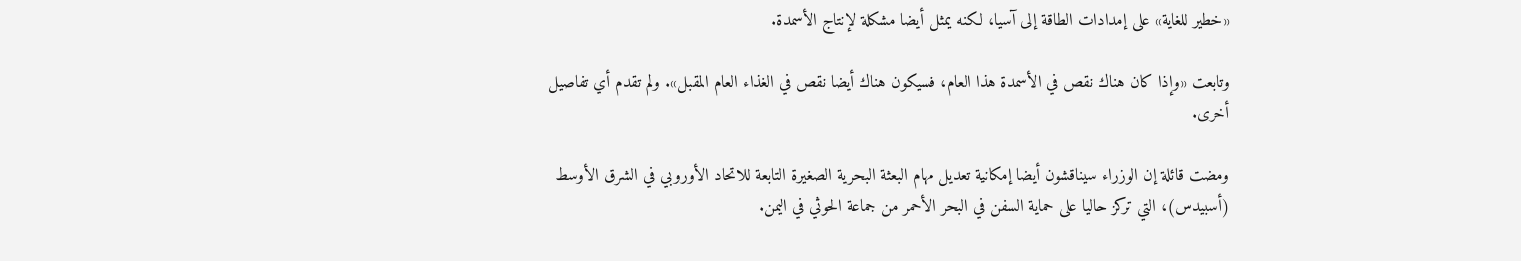«خطير ‌للغاية» على إمدادات الطاقة إلى ‌آسيا، لكنه يمثل أيضا مشكلة لإنتاج الأسمدة.

وتابعت «وإذا كان ‌هناك نقص في الأسمدة هذا العام، فسيكون هناك أيضا ‌نقص في الغذاء العام المقبل». ولم تقدم أي تفاصيل أخرى.

ومضت قائلة إن الوزراء سيناقشون أيضا إمكانية تعديل مهام البعثة البحرية الصغيرة التابعة للاتحاد الأوروبي في الشرق ‌الأوسط (أسبيدس)، التي تركز حاليا على حماية السفن في البحر الأحمر من جماعة الحوثي في اليمن.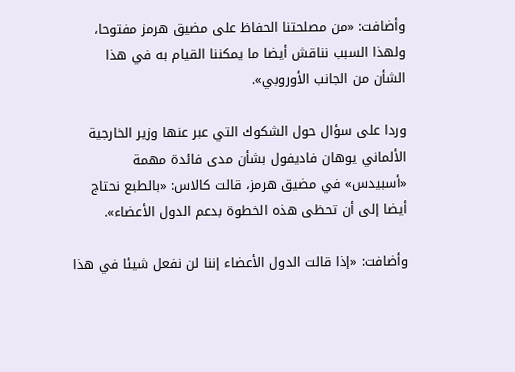وأضافت: «من مصلحتنا الحفاظ على مضيق هرمز مفتوحا، ولهذا السبب نناقش أيضا ما يمكننا القيام به في هذا الشأن من الجانب الأوروبي».

وردا على سؤال حول الشكوك التي عبر عنها وزير الخارجية الألماني يوهان فاديفول بشأن مدى فائدة مهمة «أسبيدس» في مضيق هرمز، قالت كالاس: «بالطبع نحتاج أيضا إلى أن تحظى هذه الخطوة بدعم الدول الأعضاء».

وأضافت: «إذا قالت الدول الأعضاء إننا لن نفعل شيئا في هذا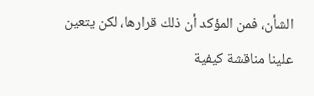الشأن، فمن المؤكد أن ذلك قرارها، لكن يتعين علينا مناقشة كيفية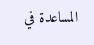المساعدة في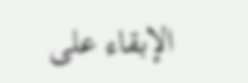الإبقاء على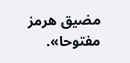مضيق هرمز مفتوحا».